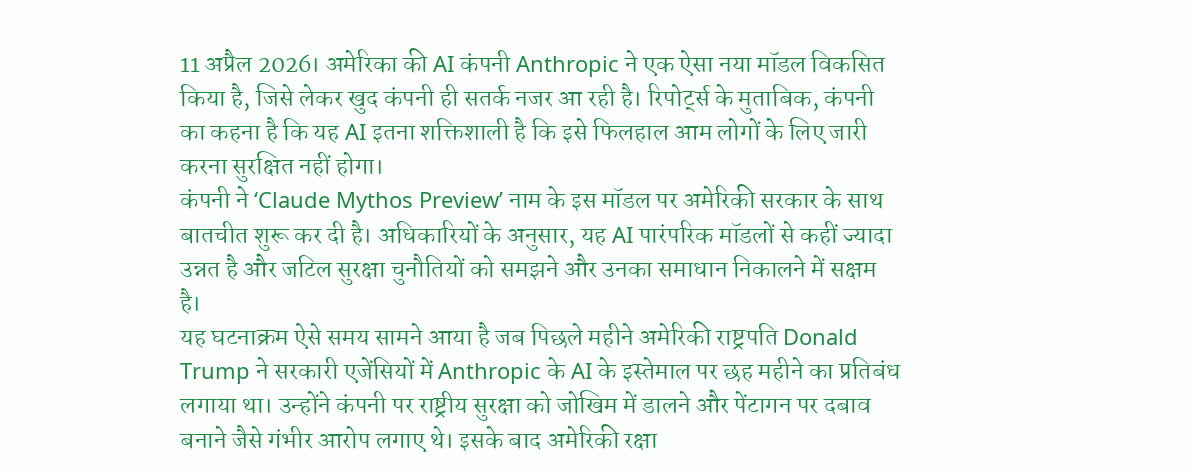11 अप्रैल 2026। अमेरिका की AI कंपनी Anthropic ने एक ऐसा नया मॉडल विकसित किया है, जिसे लेकर खुद कंपनी ही सतर्क नजर आ रही है। रिपोर्ट्स के मुताबिक, कंपनी का कहना है कि यह AI इतना शक्तिशाली है कि इसे फिलहाल आम लोगों के लिए जारी करना सुरक्षित नहीं होगा।
कंपनी ने ‘Claude Mythos Preview’ नाम के इस मॉडल पर अमेरिकी सरकार के साथ बातचीत शुरू कर दी है। अधिकारियों के अनुसार, यह AI पारंपरिक मॉडलों से कहीं ज्यादा उन्नत है और जटिल सुरक्षा चुनौतियों को समझने और उनका समाधान निकालने में सक्षम है।
यह घटनाक्रम ऐसे समय सामने आया है जब पिछले महीने अमेरिकी राष्ट्रपति Donald Trump ने सरकारी एजेंसियों में Anthropic के AI के इस्तेमाल पर छह महीने का प्रतिबंध लगाया था। उन्होंने कंपनी पर राष्ट्रीय सुरक्षा को जोखिम में डालने और पेंटागन पर दबाव बनाने जैसे गंभीर आरोप लगाए थे। इसके बाद अमेरिकी रक्षा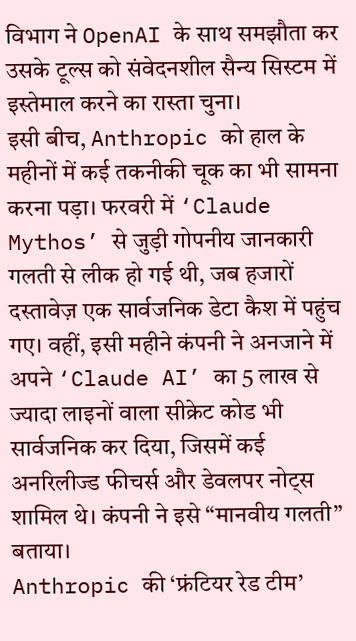विभाग ने OpenAI के साथ समझौता कर उसके टूल्स को संवेदनशील सैन्य सिस्टम में इस्तेमाल करने का रास्ता चुना।
इसी बीच, Anthropic को हाल के महीनों में कई तकनीकी चूक का भी सामना करना पड़ा। फरवरी में ‘Claude Mythos’ से जुड़ी गोपनीय जानकारी गलती से लीक हो गई थी, जब हजारों दस्तावेज़ एक सार्वजनिक डेटा कैश में पहुंच गए। वहीं, इसी महीने कंपनी ने अनजाने में अपने ‘Claude AI’ का 5 लाख से ज्यादा लाइनों वाला सीक्रेट कोड भी सार्वजनिक कर दिया, जिसमें कई अनरिलीज्ड फीचर्स और डेवलपर नोट्स शामिल थे। कंपनी ने इसे “मानवीय गलती” बताया।
Anthropic की ‘फ्रंटियर रेड टीम’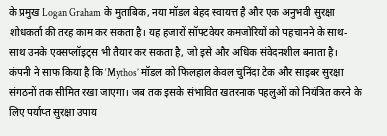के प्रमुख Logan Graham के मुताबिक, नया मॉडल बेहद स्वायत्त है और एक अनुभवी सुरक्षा शोधकर्ता की तरह काम कर सकता है। यह हजारों सॉफ्टवेयर कमजोरियों को पहचानने के साथ-साथ उनके एक्सप्लॉइट्स भी तैयार कर सकता है, जो इसे और अधिक संवेदनशील बनाता है।
कंपनी ने साफ किया है कि ‘Mythos’ मॉडल को फिलहाल केवल चुनिंदा टेक और साइबर सुरक्षा संगठनों तक सीमित रखा जाएगा। जब तक इसके संभावित खतरनाक पहलुओं को नियंत्रित करने के लिए पर्याप्त सुरक्षा उपाय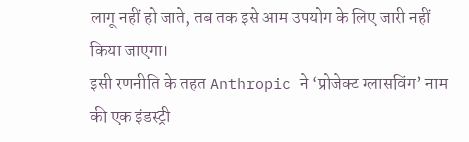लागू नहीं हो जाते, तब तक इसे आम उपयोग के लिए जारी नहीं किया जाएगा।
इसी रणनीति के तहत Anthropic ने ‘प्रोजेक्ट ग्लासविंग’ नाम की एक इंडस्ट्री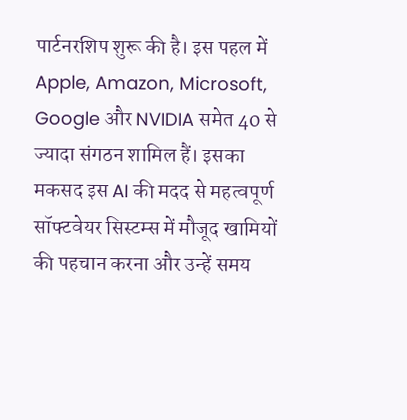पार्टनरशिप शुरू की है। इस पहल में Apple, Amazon, Microsoft, Google और NVIDIA समेत 40 से ज्यादा संगठन शामिल हैं। इसका मकसद इस AI की मदद से महत्वपूर्ण सॉफ्टवेयर सिस्टम्स में मौजूद खामियों की पहचान करना और उन्हें समय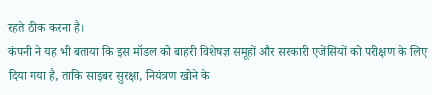रहते ठीक करना है।
कंपनी ने यह भी बताया कि इस मॉडल को बाहरी विशेषज्ञ समूहों और सरकारी एजेंसियों को परीक्षण के लिए दिया गया है, ताकि साइबर सुरक्षा, नियंत्रण खोने के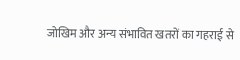जोखिम और अन्य संभावित खतरों का गहराई से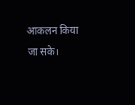आकलन किया जा सके।